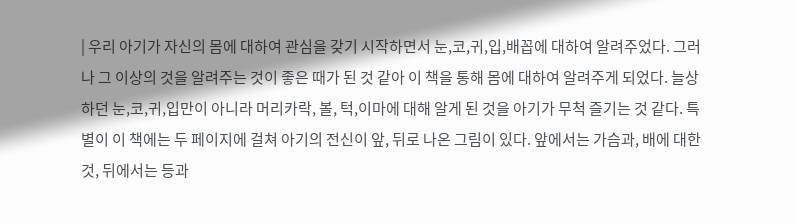| 우리 아기가 자신의 몸에 대하여 관심을 갖기 시작하면서 눈,코,귀,입,배꼽에 대하여 알려주었다. 그러나 그 이상의 것을 알려주는 것이 좋은 때가 된 것 같아 이 책을 통해 몸에 대하여 알려주게 되었다. 늘상하던 눈,코,귀,입만이 아니라 머리카락, 볼, 턱,이마에 대해 알게 된 것을 아기가 무척 즐기는 것 같다. 특별이 이 책에는 두 페이지에 걸쳐 아기의 전신이 앞, 뒤로 나온 그림이 있다. 앞에서는 가슴과, 배에 대한 것, 뒤에서는 등과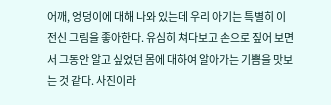어깨, 엉덩이에 대해 나와 있는데 우리 아기는 특별히 이 전신 그림을 좋아한다. 유심히 쳐다보고 손으로 짚어 보면서 그동안 알고 싶었던 몸에 대하여 알아가는 기쁨을 맛보는 것 같다. 사진이라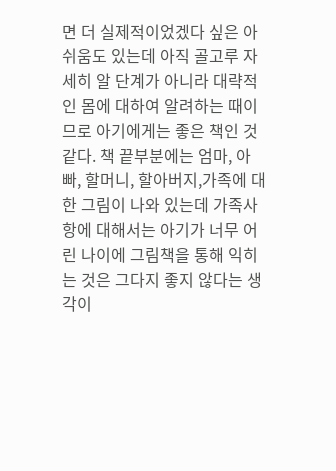면 더 실제적이었겠다 싶은 아쉬움도 있는데 아직 골고루 자세히 알 단계가 아니라 대략적인 몸에 대하여 알려하는 때이므로 아기에게는 좋은 책인 것 같다. 책 끝부분에는 엄마, 아빠, 할머니, 할아버지,가족에 대한 그림이 나와 있는데 가족사항에 대해서는 아기가 너무 어린 나이에 그림책을 통해 익히는 것은 그다지 좋지 않다는 생각이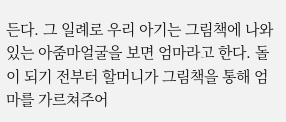든다. 그 일례로 우리 아기는 그림책에 나와 있는 아줌마얼굴을 보면 엄마라고 한다. 돌이 되기 전부터 할머니가 그림책을 통해 엄마를 가르쳐주어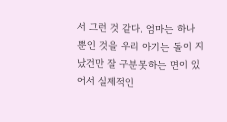서 그런 것 같다. 엄마는 하나뿐인 것을 우리 아기는 돌이 지났건만 잘 구분못하는 면이 있어서 실제적인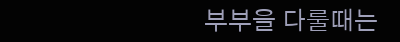부부을 다룰때는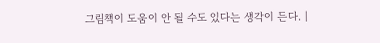그림책이 도움이 안 될 수도 있다는 생각이 든다. |